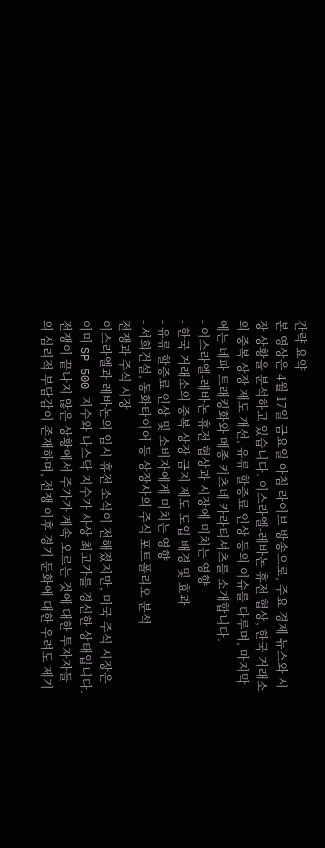간략 요약
본 영상은 4월 17일 금요일 아침 라이브 방송으로, 주요 경제 뉴스와 시장 상황을 분석하고 있습니다. 이스라엘-레바논 휴전 협상, 한국 거래소의 중복 상장 제도 개선, 유류 할증료 인상 등의 이슈를 다루며, 마지막에는 네파 트래킹화와 메종 키츠네 카라티셔츠를 소개합니다.
- 이스라엘-레바논 휴전 협상과 시장에 미치는 영향
- 한국 거래소의 중복 상장 금지 제도 도입 배경 및 효과
- 유류 할증료 인상 및 소비자에게 미치는 영향
- 서희건설, 동화타이어 등 상장사의 주식 포트폴리오 분석
전쟁과 주식 시장
이스라엘과 레바논의 임시 휴전 소식이 전해졌지만, 미국 주식 시장은 이미 SP 500 지수와 나스닥 지수가 사상 최고가를 경신한 상태입니다. 전쟁이 끝나지 않은 상황에서 주가가 계속 오르는 것에 대한 투자자들의 심리적 부담감이 존재하며, 전쟁 이후 경기 둔화에 대한 우려도 제기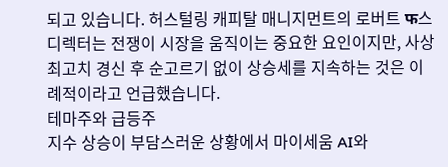되고 있습니다. 허스털링 캐피탈 매니지먼트의 로버트 फ스 디렉터는 전쟁이 시장을 움직이는 중요한 요인이지만, 사상 최고치 경신 후 순고르기 없이 상승세를 지속하는 것은 이례적이라고 언급했습니다.
테마주와 급등주
지수 상승이 부담스러운 상황에서 마이세움 AI와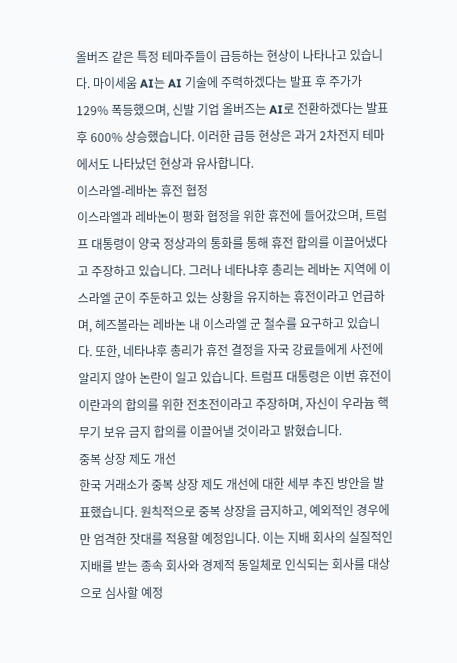올버즈 같은 특정 테마주들이 급등하는 현상이 나타나고 있습니다. 마이세움 AI는 AI 기술에 주력하겠다는 발표 후 주가가 129% 폭등했으며, 신발 기업 올버즈는 AI로 전환하겠다는 발표 후 600% 상승했습니다. 이러한 급등 현상은 과거 2차전지 테마에서도 나타났던 현상과 유사합니다.
이스라엘-레바논 휴전 협정
이스라엘과 레바논이 평화 협정을 위한 휴전에 들어갔으며, 트럼프 대통령이 양국 정상과의 통화를 통해 휴전 합의를 이끌어냈다고 주장하고 있습니다. 그러나 네타냐후 총리는 레바논 지역에 이스라엘 군이 주둔하고 있는 상황을 유지하는 휴전이라고 언급하며, 헤즈볼라는 레바논 내 이스라엘 군 철수를 요구하고 있습니다. 또한, 네타냐후 총리가 휴전 결정을 자국 강료들에게 사전에 알리지 않아 논란이 일고 있습니다. 트럼프 대통령은 이번 휴전이 이란과의 합의를 위한 전초전이라고 주장하며, 자신이 우라늄 핵무기 보유 금지 합의를 이끌어낼 것이라고 밝혔습니다.
중복 상장 제도 개선
한국 거래소가 중복 상장 제도 개선에 대한 세부 추진 방안을 발표했습니다. 원칙적으로 중복 상장을 금지하고, 예외적인 경우에만 엄격한 잣대를 적용할 예정입니다. 이는 지배 회사의 실질적인 지배를 받는 종속 회사와 경제적 동일체로 인식되는 회사를 대상으로 심사할 예정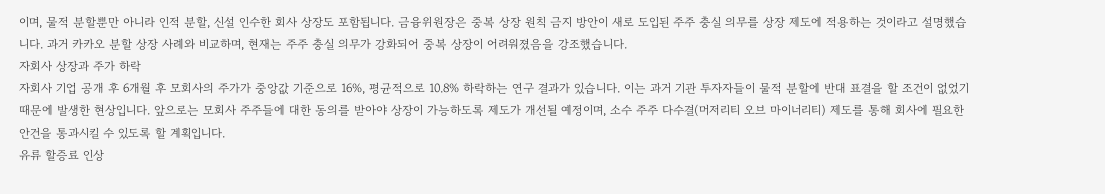이며, 물적 분할뿐만 아니라 인적 분할, 신설 인수한 회사 상장도 포함됩니다. 금융위원장은 중복 상장 원칙 금지 방안이 새로 도입된 주주 충실 의무를 상장 제도에 적용하는 것이라고 설명했습니다. 과거 카카오 분할 상장 사례와 비교하며, 현재는 주주 충실 의무가 강화되어 중복 상장이 어려워졌음을 강조했습니다.
자회사 상장과 주가 하락
자회사 기업 공개 후 6개월 후 모회사의 주가가 중앙값 기준으로 16%, 평균적으로 10.8% 하락하는 연구 결과가 있습니다. 이는 과거 기관 투자자들이 물적 분할에 반대 표결을 할 조건이 없었기 때문에 발생한 현상입니다. 앞으로는 모회사 주주들에 대한 동의를 받아야 상장이 가능하도록 제도가 개선될 예정이며, 소수 주주 다수결(머저리티 오브 마이너리티) 제도를 통해 회사에 필요한 안건을 통과시킬 수 있도록 할 계획입니다.
유류 할증료 인상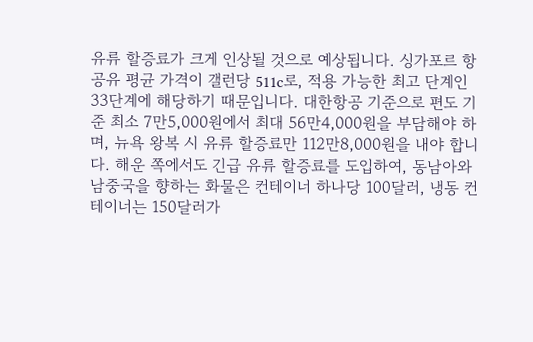유류 할증료가 크게 인상될 것으로 예상됩니다. 싱가포르 항공유 평균 가격이 갤런당 511c로, 적용 가능한 최고 단계인 33단계에 해당하기 때문입니다. 대한항공 기준으로 편도 기준 최소 7만5,000원에서 최대 56만4,000원을 부담해야 하며, 뉴욕 왕복 시 유류 할증료만 112만8,000원을 내야 합니다. 해운 쪽에서도 긴급 유류 할증료를 도입하여, 동남아와 남중국을 향하는 화물은 컨테이너 하나당 100달러, 냉동 컨테이너는 150달러가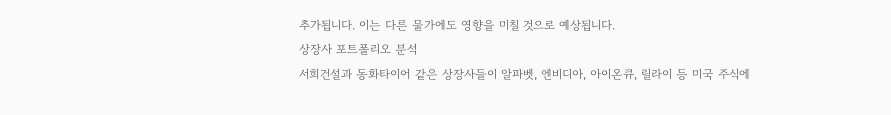추가됩니다. 이는 다른 물가에도 영향을 미칠 것으로 예상됩니다.
상장사 포트폴리오 분석
서희건설과 동화타이어 같은 상장사들이 알파벳, 엔비디아, 아이온큐, 릴라이 등 미국 주식에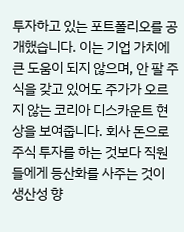투자하고 있는 포트폴리오를 공개했습니다. 이는 기업 가치에 큰 도움이 되지 않으며, 안 팔 주식을 갖고 있어도 주가가 오르지 않는 코리아 디스카운트 현상을 보여줍니다. 회사 돈으로 주식 투자를 하는 것보다 직원들에게 등산화를 사주는 것이 생산성 향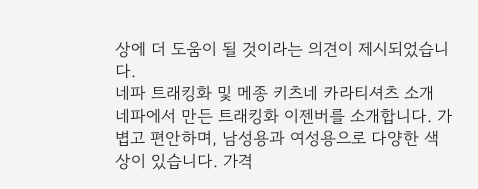상에 더 도움이 될 것이라는 의견이 제시되었습니다.
네파 트래킹화 및 메종 키츠네 카라티셔츠 소개
네파에서 만든 트래킹화 이젠버를 소개합니다. 가볍고 편안하며, 남성용과 여성용으로 다양한 색상이 있습니다. 가격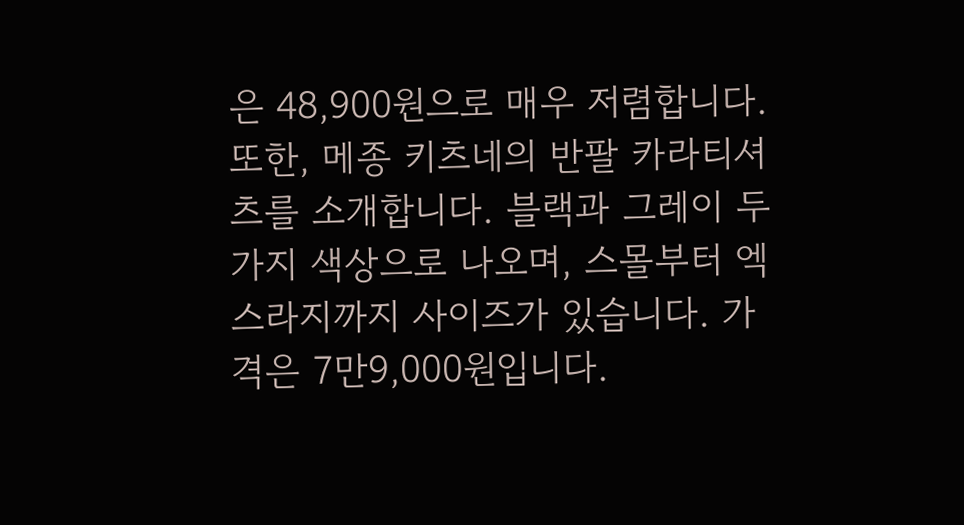은 48,900원으로 매우 저렴합니다. 또한, 메종 키츠네의 반팔 카라티셔츠를 소개합니다. 블랙과 그레이 두 가지 색상으로 나오며, 스몰부터 엑스라지까지 사이즈가 있습니다. 가격은 7만9,000원입니다.